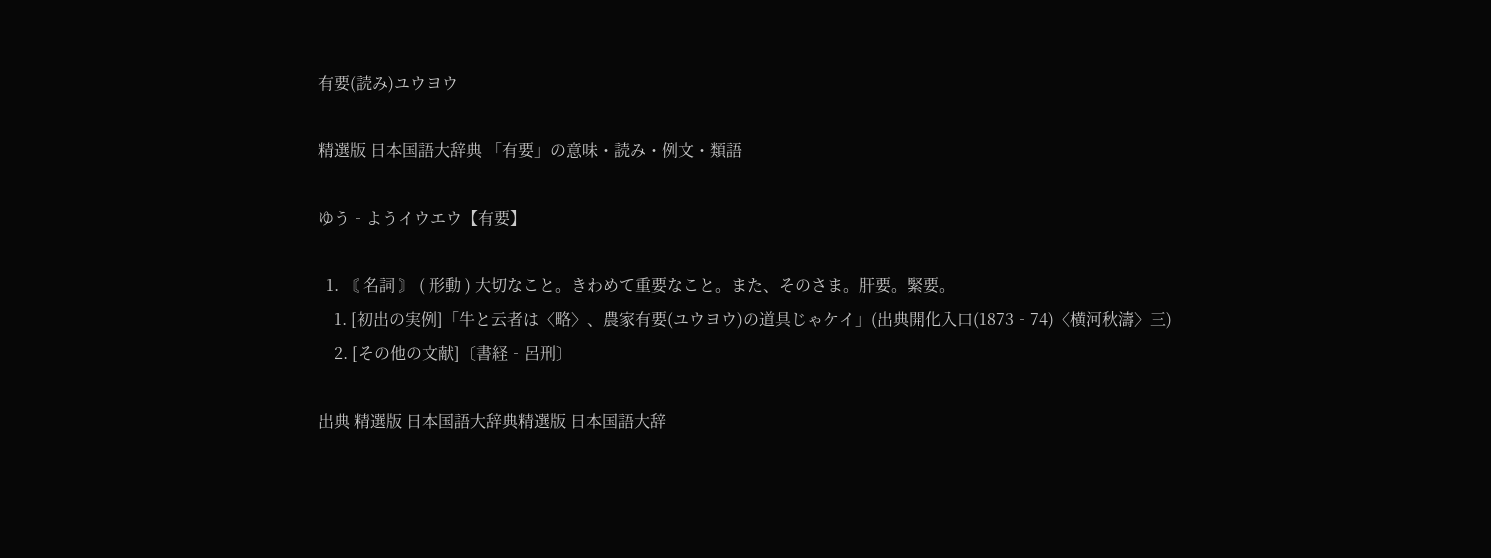有要(読み)ユウヨウ

精選版 日本国語大辞典 「有要」の意味・読み・例文・類語

ゆう‐ようイウエウ【有要】

  1. 〘 名詞 〙 ( 形動 ) 大切なこと。きわめて重要なこと。また、そのさま。肝要。緊要。
    1. [初出の実例]「牛と云者は〈略〉、農家有要(ユウヨウ)の道具じゃケイ」(出典開化入口(1873‐74)〈横河秋濤〉三)
    2. [その他の文献]〔書経‐呂刑〕

出典 精選版 日本国語大辞典精選版 日本国語大辞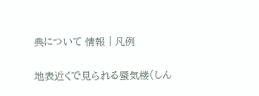典について 情報 | 凡例

地表近くで見られる蜃気楼(しん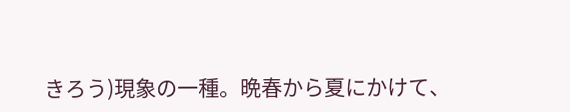きろう)現象の一種。晩春から夏にかけて、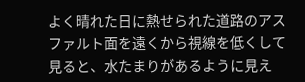よく晴れた日に熱せられた道路のアスファルト面を遠くから視線を低くして見ると、水たまりがあるように見え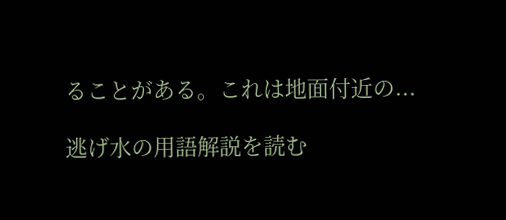ることがある。これは地面付近の...

逃げ水の用語解説を読む